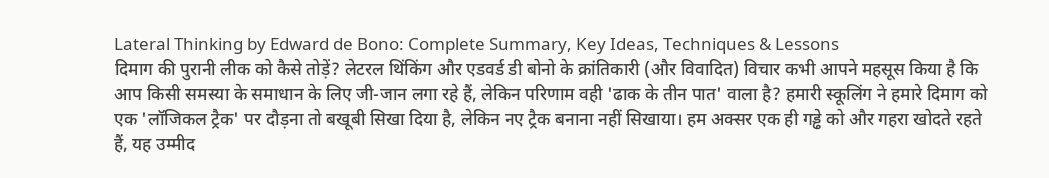Lateral Thinking by Edward de Bono: Complete Summary, Key Ideas, Techniques & Lessons
दिमाग की पुरानी लीक को कैसे तोड़ें? लेटरल थिंकिंग और एडवर्ड डी बोनो के क्रांतिकारी (और विवादित) विचार कभी आपने महसूस किया है कि आप किसी समस्या के समाधान के लिए जी-जान लगा रहे हैं, लेकिन परिणाम वही 'ढाक के तीन पात' वाला है? हमारी स्कूलिंग ने हमारे दिमाग को एक 'लॉजिकल ट्रैक' पर दौड़ना तो बखूबी सिखा दिया है, लेकिन नए ट्रैक बनाना नहीं सिखाया। हम अक्सर एक ही गड्ढे को और गहरा खोदते रहते हैं, यह उम्मीद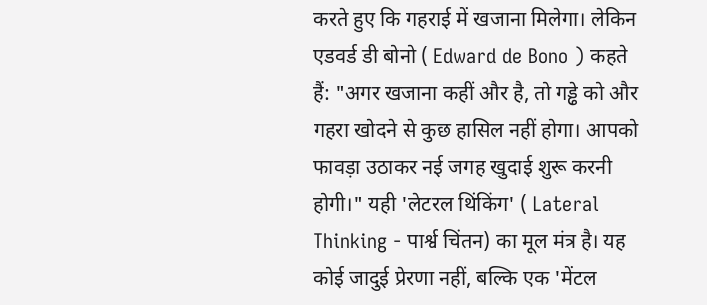करते हुए कि गहराई में खजाना मिलेगा। लेकिन एडवर्ड डी बोनो ( Edward de Bono ) कहते हैं: "अगर खजाना कहीं और है, तो गड्ढे को और गहरा खोदने से कुछ हासिल नहीं होगा। आपको फावड़ा उठाकर नई जगह खुदाई शुरू करनी होगी।" यही 'लेटरल थिंकिंग' ( Lateral Thinking - पार्श्व चिंतन) का मूल मंत्र है। यह कोई जादुई प्रेरणा नहीं, बल्कि एक 'मेंटल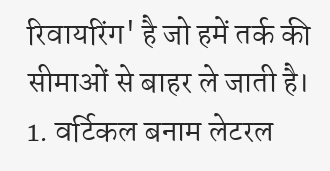रिवायरिंग' है जो हमें तर्क की सीमाओं से बाहर ले जाती है। 1. वर्टिकल बनाम लेटरल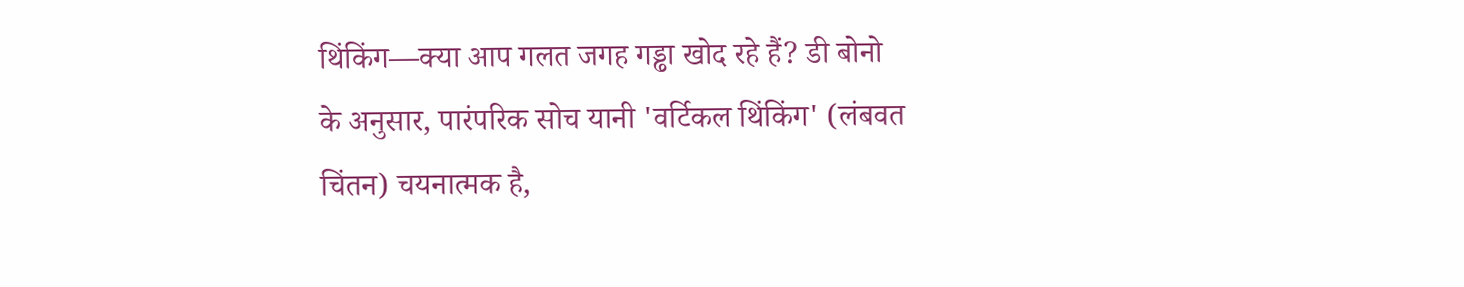थिंकिंग—क्या आप गलत जगह गड्ढा खोद रहे हैं? डी बोनो के अनुसार, पारंपरिक सोच यानी 'वर्टिकल थिंकिंग' (लंबवत चिंतन) चयनात्मक है,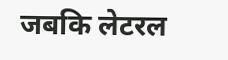जबकि लेटरल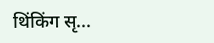थिंकिंग सृ...